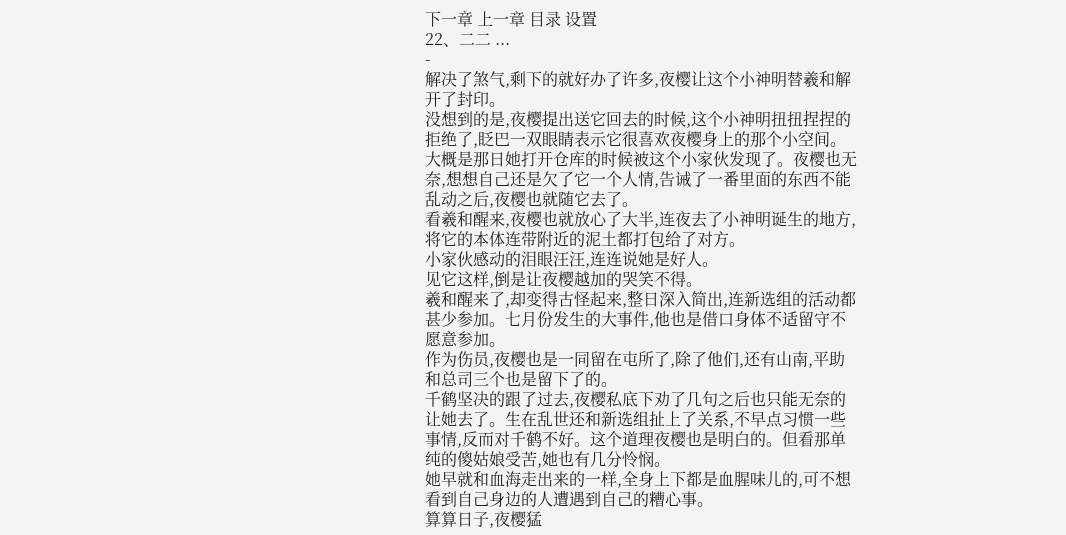下一章 上一章 目录 设置
22、二二 ...
-
解决了煞气,剩下的就好办了许多,夜樱让这个小神明替羲和解开了封印。
没想到的是,夜樱提出送它回去的时候,这个小神明扭扭捏捏的拒绝了,眨巴一双眼睛表示它很喜欢夜樱身上的那个小空间。
大概是那日她打开仓库的时候被这个小家伙发现了。夜樱也无奈,想想自己还是欠了它一个人情,告诫了一番里面的东西不能乱动之后,夜樱也就随它去了。
看羲和醒来,夜樱也就放心了大半,连夜去了小神明诞生的地方,将它的本体连带附近的泥土都打包给了对方。
小家伙感动的泪眼汪汪,连连说她是好人。
见它这样,倒是让夜樱越加的哭笑不得。
羲和醒来了,却变得古怪起来,整日深入简出,连新选组的活动都甚少参加。七月份发生的大事件,他也是借口身体不适留守不愿意参加。
作为伤员,夜樱也是一同留在屯所了,除了他们,还有山南,平助和总司三个也是留下了的。
千鹤坚决的跟了过去,夜樱私底下劝了几句之后也只能无奈的让她去了。生在乱世还和新选组扯上了关系,不早点习惯一些事情,反而对千鹤不好。这个道理夜樱也是明白的。但看那单纯的傻姑娘受苦,她也有几分怜悯。
她早就和血海走出来的一样,全身上下都是血腥味儿的,可不想看到自己身边的人遭遇到自己的糟心事。
算算日子,夜樱猛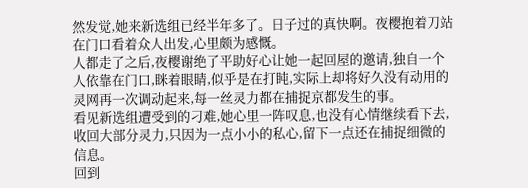然发觉,她来新选组已经半年多了。日子过的真快啊。夜樱抱着刀站在门口看着众人出发,心里颇为感慨。
人都走了之后,夜樱谢绝了平助好心让她一起回屋的邀请,独自一个人依靠在门口,眯着眼睛,似乎是在打盹,实际上却将好久没有动用的灵网再一次调动起来,每一丝灵力都在捕捉京都发生的事。
看见新选组遭受到的刁难,她心里一阵叹息,也没有心情继续看下去,收回大部分灵力,只因为一点小小的私心,留下一点还在捕捉细微的信息。
回到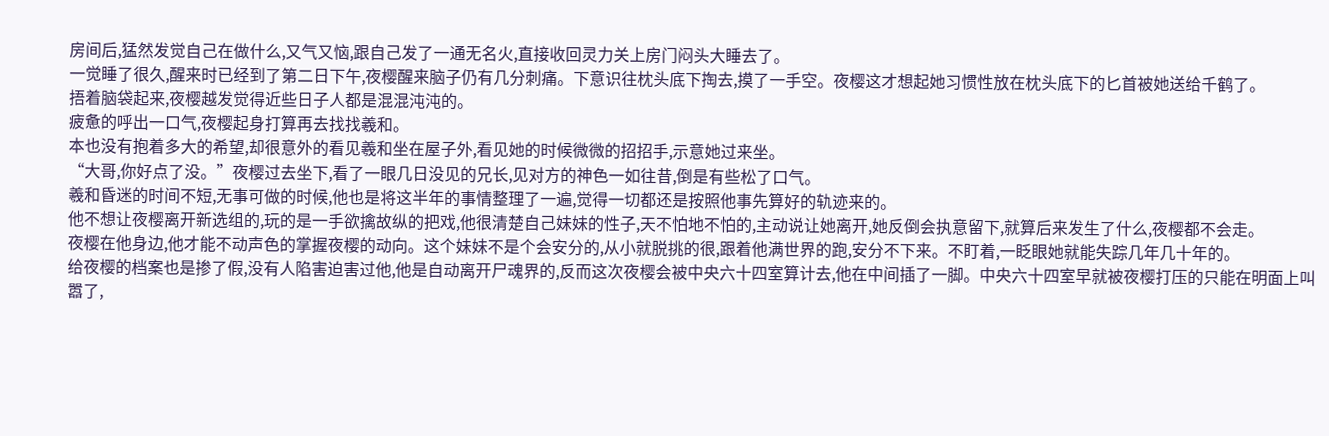房间后,猛然发觉自己在做什么,又气又恼,跟自己发了一通无名火,直接收回灵力关上房门闷头大睡去了。
一觉睡了很久,醒来时已经到了第二日下午,夜樱醒来脑子仍有几分刺痛。下意识往枕头底下掏去,摸了一手空。夜樱这才想起她习惯性放在枕头底下的匕首被她送给千鹤了。
捂着脑袋起来,夜樱越发觉得近些日子人都是混混沌沌的。
疲惫的呼出一口气,夜樱起身打算再去找找羲和。
本也没有抱着多大的希望,却很意外的看见羲和坐在屋子外,看见她的时候微微的招招手,示意她过来坐。
“大哥,你好点了没。”夜樱过去坐下,看了一眼几日没见的兄长,见对方的神色一如往昔,倒是有些松了口气。
羲和昏迷的时间不短,无事可做的时候,他也是将这半年的事情整理了一遍,觉得一切都还是按照他事先算好的轨迹来的。
他不想让夜樱离开新选组的,玩的是一手欲擒故纵的把戏,他很清楚自己妹妹的性子,天不怕地不怕的,主动说让她离开,她反倒会执意留下,就算后来发生了什么,夜樱都不会走。
夜樱在他身边,他才能不动声色的掌握夜樱的动向。这个妹妹不是个会安分的,从小就脱挑的很,跟着他满世界的跑,安分不下来。不盯着,一眨眼她就能失踪几年几十年的。
给夜樱的档案也是掺了假,没有人陷害迫害过他,他是自动离开尸魂界的,反而这次夜樱会被中央六十四室算计去,他在中间插了一脚。中央六十四室早就被夜樱打压的只能在明面上叫嚣了,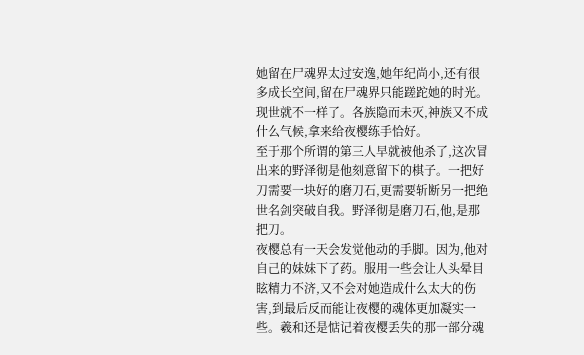她留在尸魂界太过安逸,她年纪尚小,还有很多成长空间,留在尸魂界只能蹉跎她的时光。
现世就不一样了。各族隐而未灭,神族又不成什么气候,拿来给夜樱练手恰好。
至于那个所谓的第三人早就被他杀了,这次冒出来的野泽彻是他刻意留下的棋子。一把好刀需要一块好的磨刀石,更需要斩断另一把绝世名剑突破自我。野泽彻是磨刀石,他,是那把刀。
夜樱总有一天会发觉他动的手脚。因为,他对自己的妹妹下了药。服用一些会让人头晕目眩精力不济,又不会对她造成什么太大的伤害,到最后反而能让夜樱的魂体更加凝实一些。羲和还是惦记着夜樱丢失的那一部分魂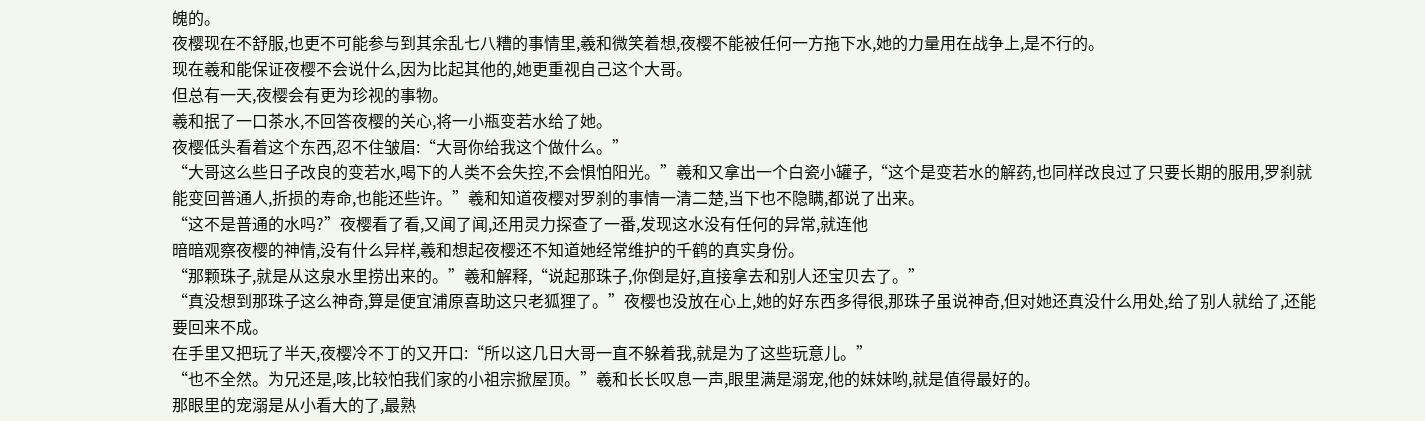魄的。
夜樱现在不舒服,也更不可能参与到其余乱七八糟的事情里,羲和微笑着想,夜樱不能被任何一方拖下水,她的力量用在战争上,是不行的。
现在羲和能保证夜樱不会说什么,因为比起其他的,她更重视自己这个大哥。
但总有一天,夜樱会有更为珍视的事物。
羲和抿了一口茶水,不回答夜樱的关心,将一小瓶变若水给了她。
夜樱低头看着这个东西,忍不住皱眉:“大哥你给我这个做什么。”
“大哥这么些日子改良的变若水,喝下的人类不会失控,不会惧怕阳光。”羲和又拿出一个白瓷小罐子,“这个是变若水的解药,也同样改良过了只要长期的服用,罗刹就能变回普通人,折损的寿命,也能还些许。”羲和知道夜樱对罗刹的事情一清二楚,当下也不隐瞒,都说了出来。
“这不是普通的水吗?”夜樱看了看,又闻了闻,还用灵力探查了一番,发现这水没有任何的异常,就连他
暗暗观察夜樱的神情,没有什么异样,羲和想起夜樱还不知道她经常维护的千鹤的真实身份。
“那颗珠子,就是从这泉水里捞出来的。”羲和解释,“说起那珠子,你倒是好,直接拿去和别人还宝贝去了。”
“真没想到那珠子这么神奇,算是便宜浦原喜助这只老狐狸了。”夜樱也没放在心上,她的好东西多得很,那珠子虽说神奇,但对她还真没什么用处,给了别人就给了,还能要回来不成。
在手里又把玩了半天,夜樱冷不丁的又开口:“所以这几日大哥一直不躲着我,就是为了这些玩意儿。”
“也不全然。为兄还是,咳,比较怕我们家的小祖宗掀屋顶。”羲和长长叹息一声,眼里满是溺宠,他的妹妹哟,就是值得最好的。
那眼里的宠溺是从小看大的了,最熟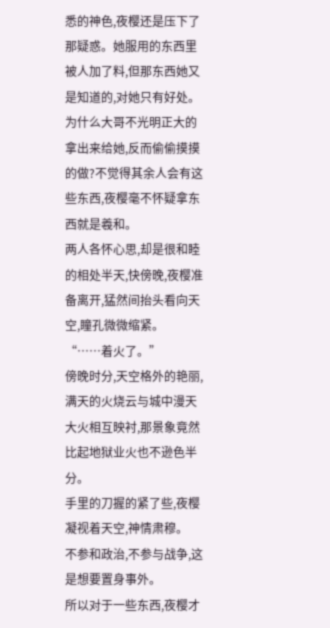悉的神色,夜樱还是压下了那疑惑。她服用的东西里被人加了料,但那东西她又是知道的,对她只有好处。为什么大哥不光明正大的拿出来给她,反而偷偷摸摸的做?不觉得其余人会有这些东西,夜樱毫不怀疑拿东西就是羲和。
两人各怀心思,却是很和睦的相处半天,快傍晚,夜樱准备离开,猛然间抬头看向天空,瞳孔微微缩紧。
“……着火了。”
傍晚时分,天空格外的艳丽,满天的火烧云与城中漫天大火相互映衬,那景象竟然比起地狱业火也不逊色半分。
手里的刀握的紧了些,夜樱凝视着天空,神情肃穆。
不参和政治,不参与战争,这是想要置身事外。
所以对于一些东西,夜樱才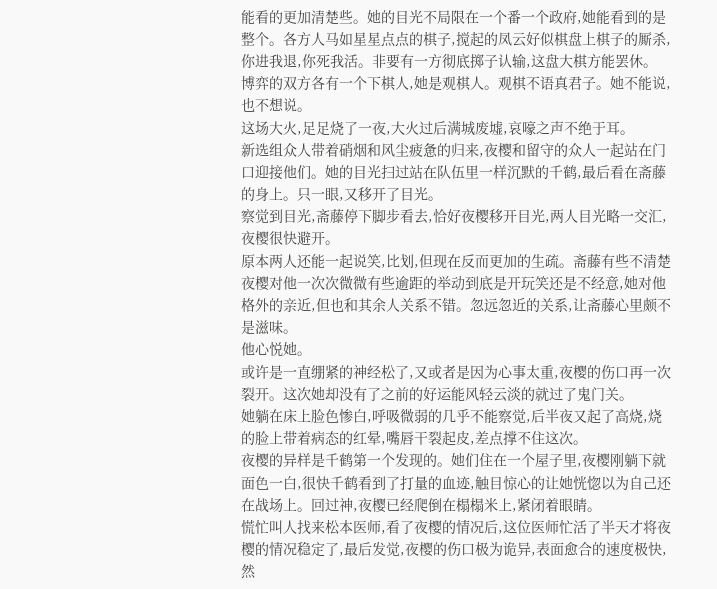能看的更加清楚些。她的目光不局限在一个番一个政府,她能看到的是整个。各方人马如星星点点的棋子,搅起的凤云好似棋盘上棋子的厮杀,你进我退,你死我活。非要有一方彻底掷子认输,这盘大棋方能罢休。
博弈的双方各有一个下棋人,她是观棋人。观棋不语真君子。她不能说,也不想说。
这场大火,足足烧了一夜,大火过后满城废墟,哀嚎之声不绝于耳。
新选组众人带着硝烟和风尘疲惫的归来,夜樱和留守的众人一起站在门口迎接他们。她的目光扫过站在队伍里一样沉默的千鹤,最后看在斋藤的身上。只一眼,又移开了目光。
察觉到目光,斋藤停下脚步看去,恰好夜樱移开目光,两人目光略一交汇,夜樱很快避开。
原本两人还能一起说笑,比划,但现在反而更加的生疏。斋藤有些不清楚夜樱对他一次次微微有些逾距的举动到底是开玩笑还是不经意,她对他格外的亲近,但也和其余人关系不错。忽远忽近的关系,让斋藤心里颇不是滋味。
他心悦她。
或许是一直绷紧的神经松了,又或者是因为心事太重,夜樱的伤口再一次裂开。这次她却没有了之前的好运能风轻云淡的就过了鬼门关。
她躺在床上脸色惨白,呼吸微弱的几乎不能察觉,后半夜又起了高烧,烧的脸上带着病态的红晕,嘴唇干裂起皮,差点撑不住这次。
夜樱的异样是千鹤第一个发现的。她们住在一个屋子里,夜樱刚躺下就面色一白,很快千鹤看到了打量的血迹,触目惊心的让她恍惚以为自己还在战场上。回过神,夜樱已经爬倒在榻榻米上,紧闭着眼睛。
慌忙叫人找来松本医师,看了夜樱的情况后,这位医师忙活了半天才将夜樱的情况稳定了,最后发觉,夜樱的伤口极为诡异,表面愈合的速度极快,然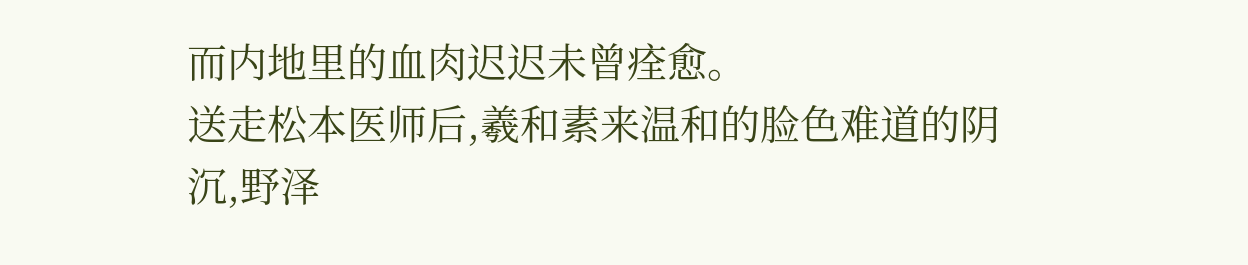而内地里的血肉迟迟未曾痊愈。
送走松本医师后,羲和素来温和的脸色难道的阴沉,野泽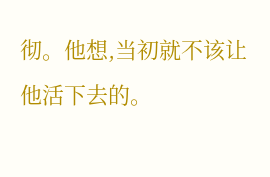彻。他想,当初就不该让他活下去的。